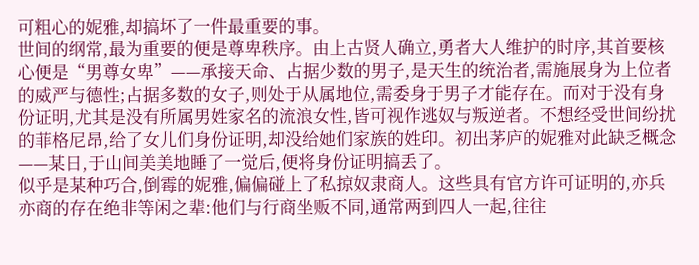可粗心的妮雅,却搞坏了一件最重要的事。
世间的纲常,最为重要的便是尊卑秩序。由上古贤人确立,勇者大人维护的时序,其首要核心便是“男尊女卑”——承接天命、占据少数的男子,是天生的统治者,需施展身为上位者的威严与德性;占据多数的女子,则处于从属地位,需委身于男子才能存在。而对于没有身份证明,尤其是没有所属男姓家名的流浪女性,皆可视作逃奴与叛逆者。不想经受世间纷扰的菲格尼昂,给了女儿们身份证明,却没给她们家族的姓印。初出茅庐的妮雅对此缺乏概念——某日,于山间美美地睡了一觉后,便将身份证明搞丢了。
似乎是某种巧合,倒霉的妮雅,偏偏碰上了私掠奴隶商人。这些具有官方许可证明的,亦兵亦商的存在绝非等闲之辈:他们与行商坐贩不同,通常两到四人一起,往往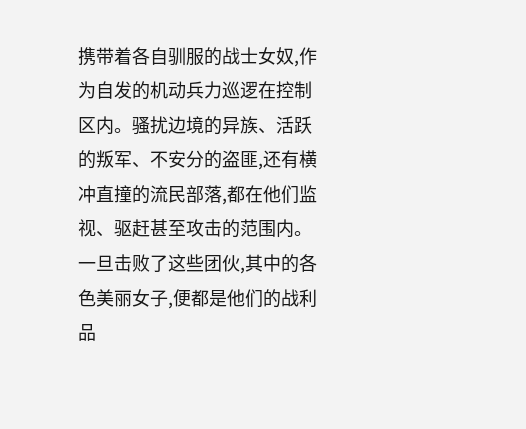携带着各自驯服的战士女奴,作为自发的机动兵力巡逻在控制区内。骚扰边境的异族、活跃的叛军、不安分的盗匪,还有横冲直撞的流民部落,都在他们监视、驱赶甚至攻击的范围内。一旦击败了这些团伙,其中的各色美丽女子,便都是他们的战利品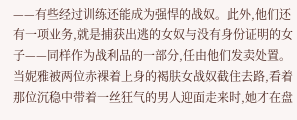——有些经过训练还能成为强悍的战奴。此外,他们还有一项业务,就是捕获出逃的女奴与没有身份证明的女子——同样作为战利品的一部分,任由他们发卖处置。当妮雅被两位赤裸着上身的褐肤女战奴截住去路,看着那位沉稳中带着一丝狂气的男人迎面走来时,她才在盘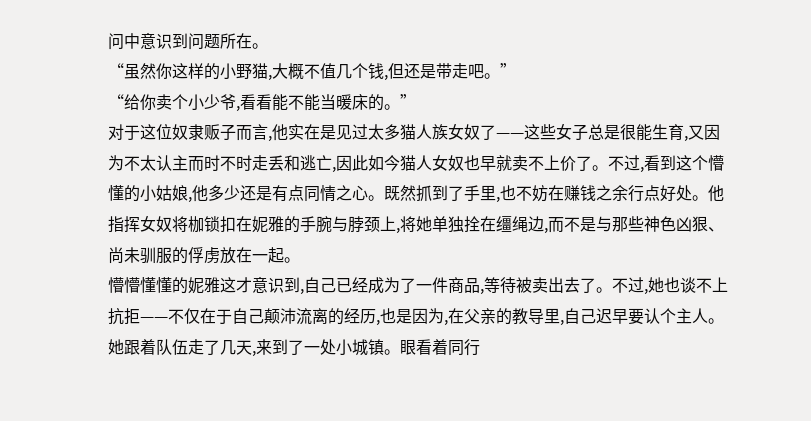问中意识到问题所在。
“虽然你这样的小野猫,大概不值几个钱,但还是带走吧。”
“给你卖个小少爷,看看能不能当暖床的。”
对于这位奴隶贩子而言,他实在是见过太多猫人族女奴了——这些女子总是很能生育,又因为不太认主而时不时走丢和逃亡,因此如今猫人女奴也早就卖不上价了。不过,看到这个懵懂的小姑娘,他多少还是有点同情之心。既然抓到了手里,也不妨在赚钱之余行点好处。他指挥女奴将枷锁扣在妮雅的手腕与脖颈上,将她单独拴在缰绳边,而不是与那些神色凶狠、尚未驯服的俘虏放在一起。
懵懵懂懂的妮雅这才意识到,自己已经成为了一件商品,等待被卖出去了。不过,她也谈不上抗拒——不仅在于自己颠沛流离的经历,也是因为,在父亲的教导里,自己迟早要认个主人。她跟着队伍走了几天,来到了一处小城镇。眼看着同行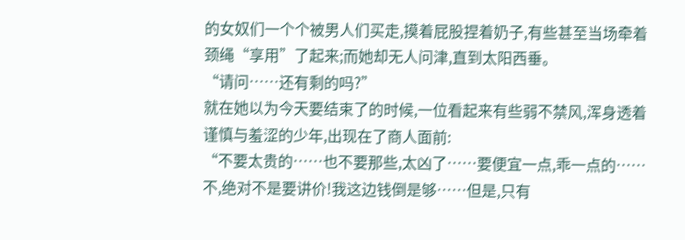的女奴们一个个被男人们买走,摸着屁股捏着奶子,有些甚至当场牵着颈绳“享用”了起来;而她却无人问津,直到太阳西垂。
“请问……还有剩的吗?”
就在她以为今天要结束了的时候,一位看起来有些弱不禁风,浑身透着谨慎与羞涩的少年,出现在了商人面前:
“不要太贵的……也不要那些,太凶了……要便宜一点,乖一点的……不,绝对不是要讲价!我这边钱倒是够……但是,只有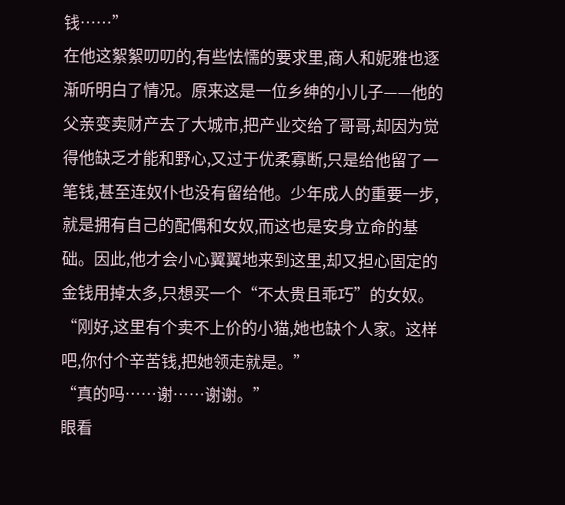钱……”
在他这絮絮叨叨的,有些怯懦的要求里,商人和妮雅也逐渐听明白了情况。原来这是一位乡绅的小儿子——他的父亲变卖财产去了大城市,把产业交给了哥哥,却因为觉得他缺乏才能和野心,又过于优柔寡断,只是给他留了一笔钱,甚至连奴仆也没有留给他。少年成人的重要一步,就是拥有自己的配偶和女奴,而这也是安身立命的基础。因此,他才会小心翼翼地来到这里,却又担心固定的金钱用掉太多,只想买一个“不太贵且乖巧”的女奴。
“刚好,这里有个卖不上价的小猫,她也缺个人家。这样吧,你付个辛苦钱,把她领走就是。”
“真的吗……谢……谢谢。”
眼看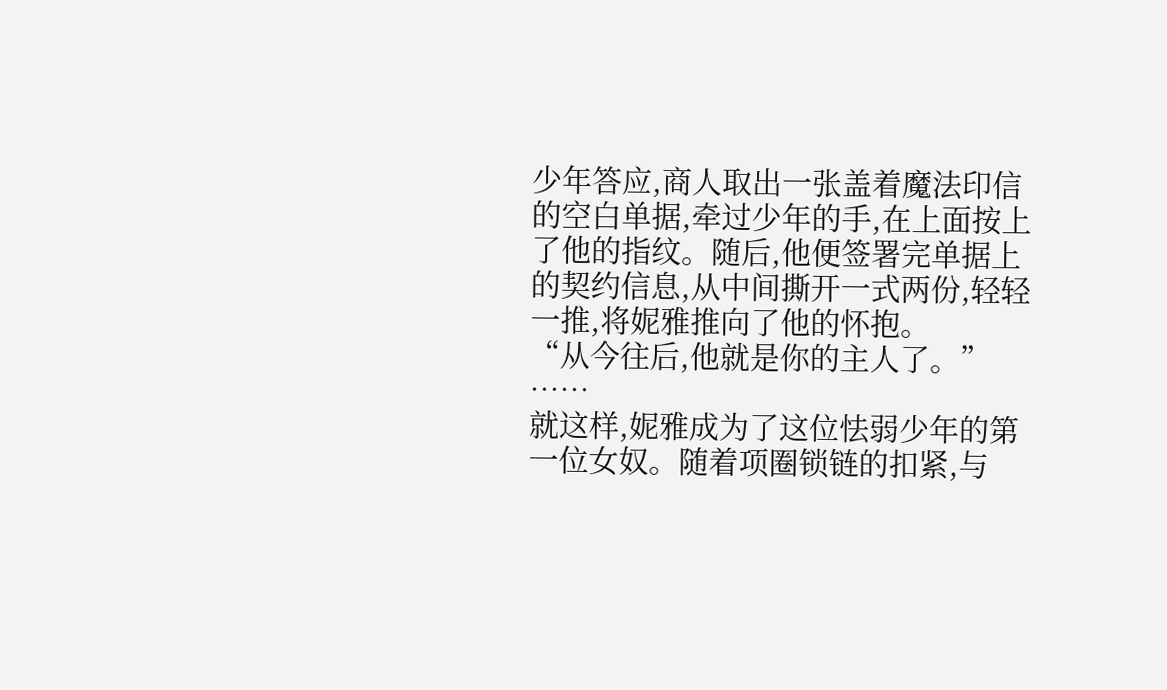少年答应,商人取出一张盖着魔法印信的空白单据,牵过少年的手,在上面按上了他的指纹。随后,他便签署完单据上的契约信息,从中间撕开一式两份,轻轻一推,将妮雅推向了他的怀抱。
“从今往后,他就是你的主人了。”
……
就这样,妮雅成为了这位怯弱少年的第一位女奴。随着项圈锁链的扣紧,与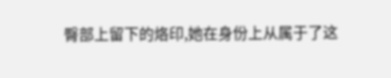臀部上留下的烙印,她在身份上从属于了这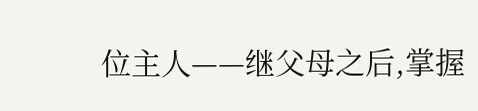位主人——继父母之后,掌握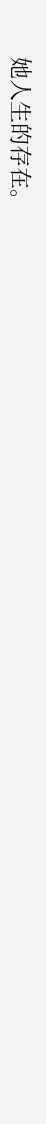她人生的存在。